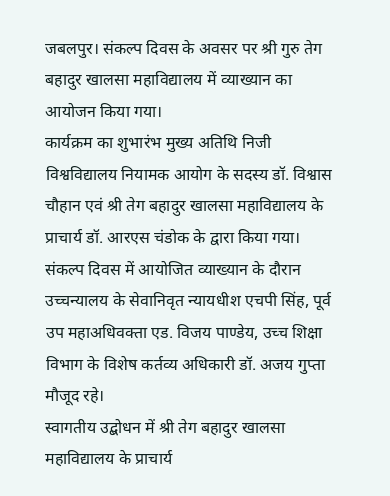जबलपुर। संकल्प दिवस के अवसर पर श्री गुरु तेग बहादुर खालसा महाविद्यालय में व्याख्यान का आयोजन किया गया।
कार्यक्रम का शुभारंभ मुख्य अतिथि निजी विश्वविद्यालय नियामक आयोग के सदस्य डॉ. विश्वास चौहान एवं श्री तेग बहादुर खालसा महाविद्यालय के प्राचार्य डॉ. आरएस चंडोक के द्वारा किया गया।
संकल्प दिवस में आयोजित व्याख्यान के दौरान उच्चन्यालय के सेवानिवृत न्यायधीश एचपी सिंह, पूर्व उप महाअधिवक्ता एड. विजय पाण्डेय, उच्च शिक्षा विभाग के विशेष कर्तव्य अधिकारी डॉ. अजय गुप्ता मौजूद रहे।
स्वागतीय उद्बोधन में श्री तेग बहादुर खालसा महाविद्यालय के प्राचार्य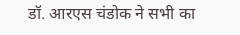डॉ. आरएस चंडोक ने सभी का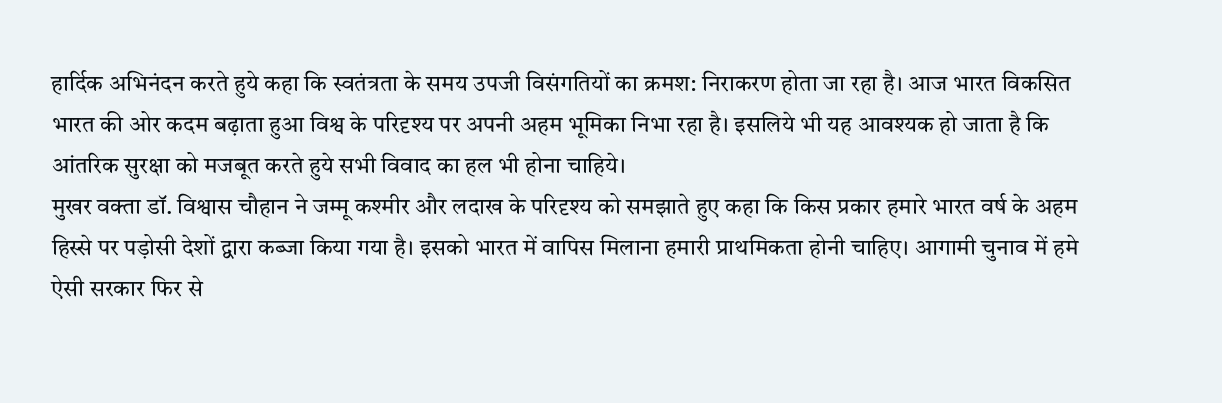हार्दिक अभिनंदन करते हुये कहा कि स्वतंत्रता के समय उपजी विसंगतियों का क्रमश: निराकरण होता जा रहा है। आज भारत विकसित भारत की ओर कदम बढ़ाता हुआ विश्व के परिदृश्य पर अपनी अहम भूमिका निभा रहा है। इसलिये भी यह आवश्यक हो जाता है कि आंतरिक सुरक्षा को मजबूत करते हुये सभी विवाद का हल भी होना चाहिये।
मुखर वक्ता डॉ. विश्वास चौहान ने जम्मू कश्मीर और लदाख के परिदृश्य को समझाते हुए कहा कि किस प्रकार हमारे भारत वर्ष के अहम हिस्से पर पड़ोसी देशों द्वारा कब्जा किया गया है। इसको भारत में वापिस मिलाना हमारी प्राथमिकता होनी चाहिए। आगामी चुनाव में हमे ऐसी सरकार फिर से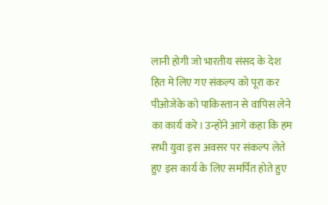लानी होगी जो भारतीय संसद के देश हित मे लिए गए संकल्प को पूरा कर पीओजेके को पाकिस्तान से वापिस लेने का कार्य करे। उन्होंने आगे कहा कि हम सभी युवा इस अवसर पर संकल्प लेते हुए इस कार्य के लिए समर्पित होते हुए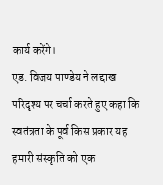कार्य करेंगे।
एड. विजय पाण्डेय ने लद्दाख परिदृश्य पर चर्चा करते हुए कहा कि स्वतंत्रता के पूर्व किस प्रकार यह हमारी संस्कृति को एक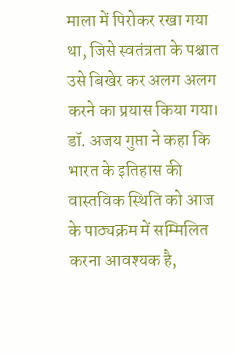माला में पिरोकर रखा गया था, जिसे स्वतंत्रता के पश्चात उसे बिखेर कर अलग अलग करने का प्रयास किया गया।
डॉ. अजय गुप्ता ने कहा कि भारत के इतिहास की वास्तविक स्थिति को आज के पाठ्यक्रम में सम्मिलित करना आवश्यक है,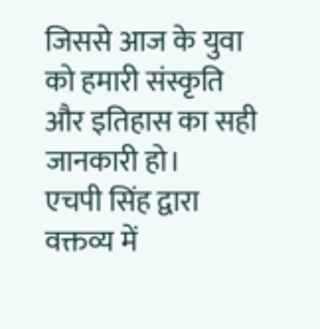जिससे आज के युवा को हमारी संस्कृति और इतिहास का सही जानकारी हो।
एचपी सिंह द्वारा वक्तव्य में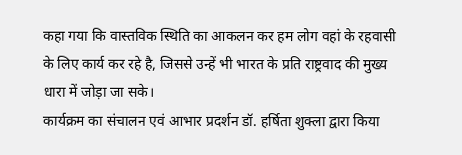कहा गया कि वास्तविक स्थिति का आकलन कर हम लोग वहां के रहवासी के लिए कार्य कर रहे है, जिससे उन्हें भी भारत के प्रति राष्ट्रवाद की मुख्य धारा में जोड़ा जा सके।
कार्यक्रम का संचालन एवं आभार प्रदर्शन डॉ. हर्षिता शुक्ला द्वारा किया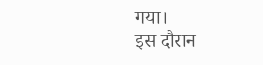गया।
इस दौरान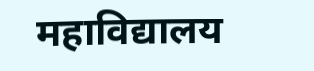महाविद्यालय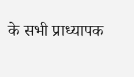के सभी प्राध्यापक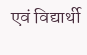एवं विद्यार्थी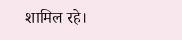शामिल रहे।